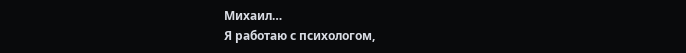Михаил…
Я работаю с психологом,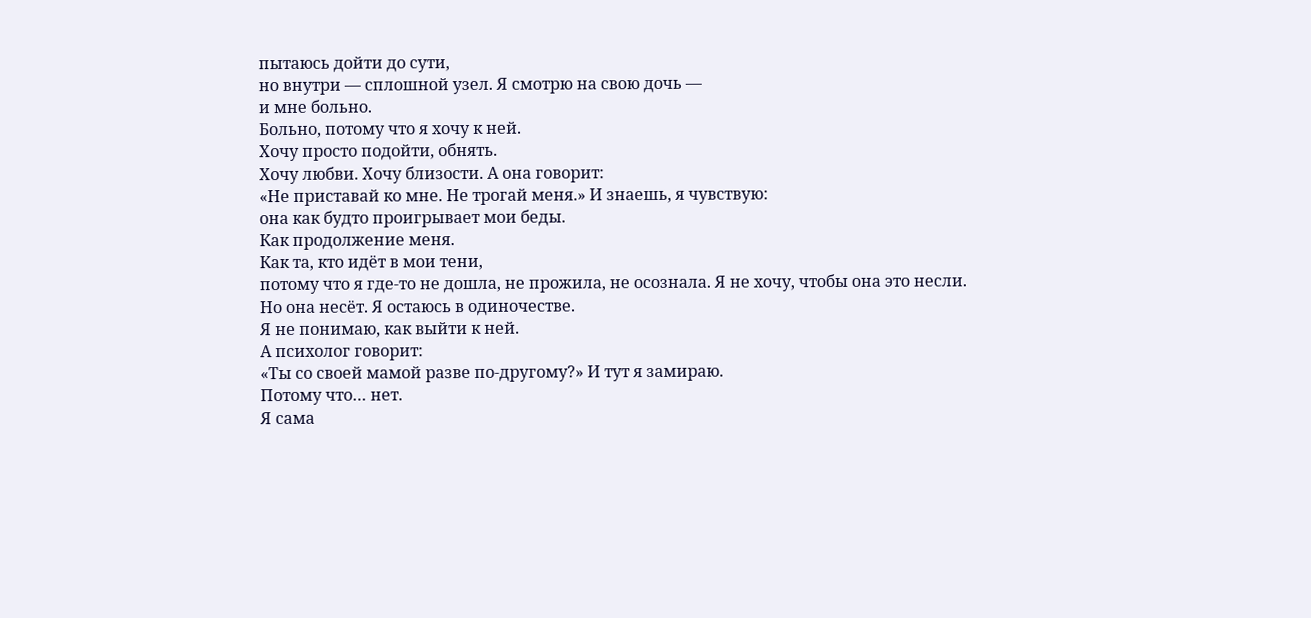пытаюсь дойти до сути,
но внутри — сплошной узел. Я смотрю на свою дочь —
и мне больно.
Больно, потому что я хочу к ней.
Хочу просто подойти, обнять.
Хочу любви. Хочу близости. А она говорит:
«Не приставай ко мне. Не трогай меня.» И знаешь, я чувствую:
она как будто проигрывает мои беды.
Как продолжение меня.
Как та, кто идёт в мои тени,
потому что я где-то не дошла, не прожила, не осознала. Я не хочу, чтобы она это несли.
Но она несёт. Я остаюсь в одиночестве.
Я не понимаю, как выйти к ней.
А психолог говорит:
«Ты со своей мамой разве по-другому?» И тут я замираю.
Потому что… нет.
Я сама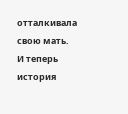отталкивала свою мать.
И теперь история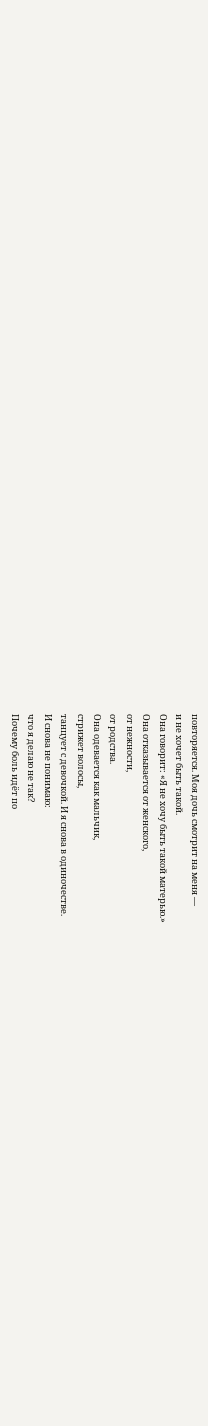повторяется. Моя дочь смотрит на меня —
и не хочет быть такой.
Она говорит: «Я не хочу быть такой матерью.»
Она отказывается от женского,
от нежности,
от родства.
Она одевается как мальчик,
стрижет волосы,
танцует с девочкой. И я снова в одиночестве.
И снова не понимаю:
что я делаю не так?
Почему боль идёт по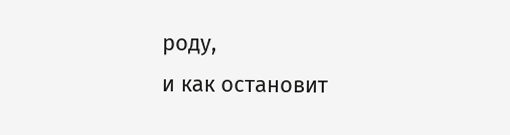роду,
и как остановит